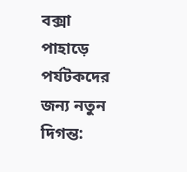বক্সা পাহাড়ে পর্যটকদের জন্য নতুন দিগন্ত: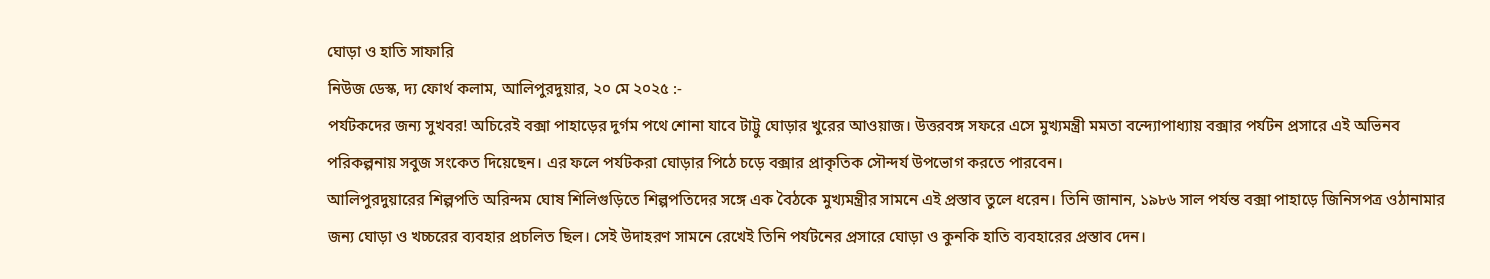ঘোড়া ও হাতি সাফারি
নিউজ ডেস্ক, দ্য ফোর্থ কলাম, আলিপুরদুয়ার, ২০ মে ২০২৫ :-
পর্যটকদের জন্য সুখবর! অচিরেই বক্সা পাহাড়ের দুর্গম পথে শোনা যাবে টাট্টু ঘোড়ার খুরের আওয়াজ। উত্তরবঙ্গ সফরে এসে মুখ্যমন্ত্রী মমতা বন্দ্যোপাধ্যায় বক্সার পর্যটন প্রসারে এই অভিনব পরিকল্পনায় সবুজ সংকেত দিয়েছেন। এর ফলে পর্যটকরা ঘোড়ার পিঠে চড়ে বক্সার প্রাকৃতিক সৌন্দর্য উপভোগ করতে পারবেন।
আলিপুরদুয়ারের শিল্পপতি অরিন্দম ঘোষ শিলিগুড়িতে শিল্পপতিদের সঙ্গে এক বৈঠকে মুখ্যমন্ত্রীর সামনে এই প্রস্তাব তুলে ধরেন। তিনি জানান, ১৯৮৬ সাল পর্যন্ত বক্সা পাহাড়ে জিনিসপত্র ওঠানামার জন্য ঘোড়া ও খচ্চরের ব্যবহার প্রচলিত ছিল। সেই উদাহরণ সামনে রেখেই তিনি পর্যটনের প্রসারে ঘোড়া ও কুনকি হাতি ব্যবহারের প্রস্তাব দেন।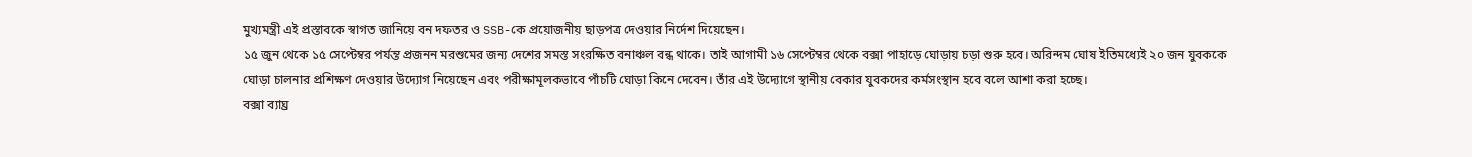মুখ্যমন্ত্রী এই প্রস্তাবকে স্বাগত জানিয়ে বন দফতর ও SSB-কে প্রয়োজনীয় ছাড়পত্র দেওয়ার নির্দেশ দিয়েছেন।
১৫ জুন থেকে ১৫ সেপ্টেম্বর পর্যন্ত প্রজনন মরশুমের জন্য দেশের সমস্ত সংরক্ষিত বনাঞ্চল বন্ধ থাকে। তাই আগামী ১৬ সেপ্টেম্বর থেকে বক্সা পাহাড়ে ঘোড়ায় চড়া শুরু হবে। অরিন্দম ঘোষ ইতিমধ্যেই ২০ জন যুবককে ঘোড়া চালনার প্রশিক্ষণ দেওয়ার উদ্যোগ নিয়েছেন এবং পরীক্ষামূলকভাবে পাঁচটি ঘোড়া কিনে দেবেন। তাঁর এই উদ্যোগে স্থানীয় বেকার যুবকদের কর্মসংস্থান হবে বলে আশা করা হচ্ছে।
বক্সা ব্যাঘ্র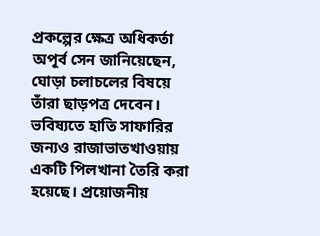প্রকল্পের ক্ষেত্র অধিকর্তা অপূর্ব সেন জানিয়েছেন, ঘোড়া চলাচলের বিষয়ে তাঁরা ছাড়পত্র দেবেন। ভবিষ্যতে হাতি সাফারির জন্যও রাজাভাতখাওয়ায় একটি পিলখানা তৈরি করা হয়েছে। প্রয়োজনীয়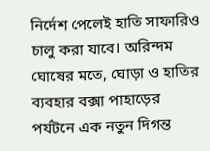নির্দেশ পেলেই হাতি সাফারিও চালু করা যাবে। অরিন্দম ঘোষের মতে, ঘোড়া ও হাতির ব্যবহার বক্সা পাহাড়ের পর্যটনে এক নতুন দিগন্ত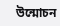উন্মোচন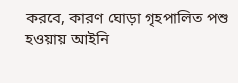করবে, কারণ ঘোড়া গৃহপালিত পশু হওয়ায় আইনি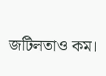জটিলতাও কম।